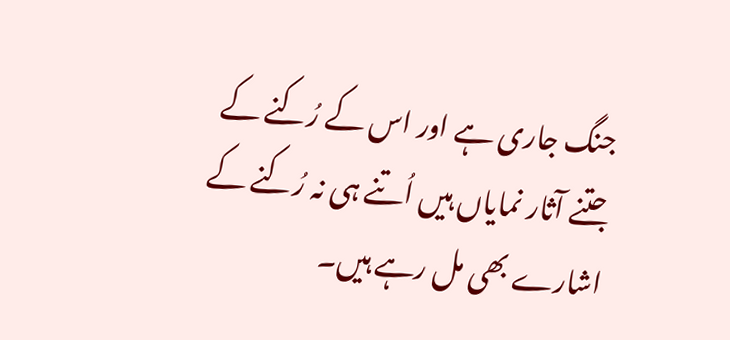جنگ جاری ہے اور اس کے رُکنے کے جتنے آثار نمایاں ہیں اُتنے ہی نہ رُکنے کے اشارے بھی مل رہے ہیں۔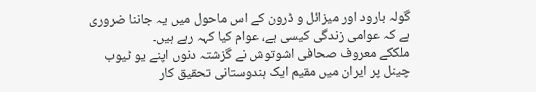گولہ بارود اور میزائل و ڈرون کے اس ماحول میں یہ جاننا ضروری ہے کہ عوامی زندگی کیسی ہے، عوام کیا کہہ رہے ہیں۔
ملککے معروف صحافی اشوتوش نے گزشتہ دنوں اپنے یو ٹیوب چینل پر ایران میں مقیم ایک ہندوستانی تحقیق کار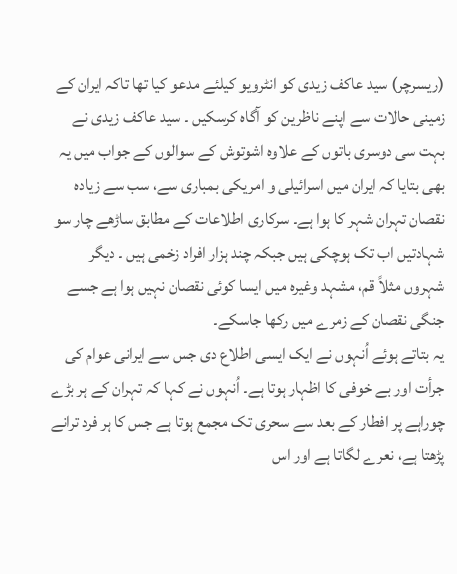(ریسرچر) سید عاکف زیدی کو انٹرویو کیلئے مدعو کیا تھا تاکہ ایران کے زمینی حالات سے اپنے ناظرین کو آگاہ کرسکیں ۔ سید عاکف زیدی نے بہت سی دوسری باتوں کے علاوہ اشوتوش کے سوالوں کے جواب میں یہ بھی بتایا کہ ایران میں اسرائیلی و امریکی بمباری سے، سب سے زیادہ نقصان تہران شہر کا ہوا ہے۔ سرکاری اطلاعات کے مطابق ساڑھے چار سو شہادتیں اب تک ہوچکی ہیں جبکہ چند ہزار افراد زخمی ہیں ۔ دیگر شہروں مثلاً قم، مشہد وغیرہ میں ایسا کوئی نقصان نہیں ہوا ہے جسے جنگی نقصان کے زمرے میں رکھا جاسکے۔
یہ بتاتے ہوئے اُنہوں نے ایک ایسی اطلاع دی جس سے ایرانی عوام کی جرأت اور بے خوفی کا اظہار ہوتا ہے۔ اُنہوں نے کہا کہ تہران کے ہر بڑے چوراہے پر افطار کے بعد سے سحری تک مجمع ہوتا ہے جس کا ہر فرد ترانے پڑھتا ہے، نعرے لگاتا ہے اور اس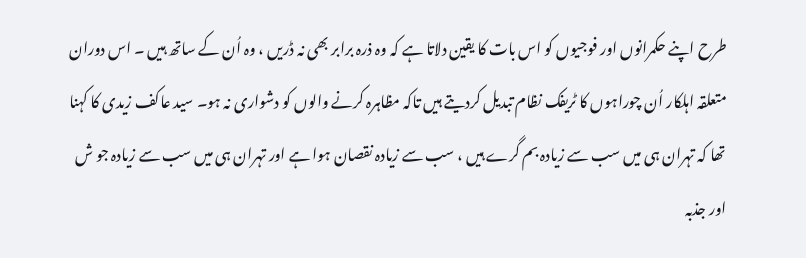طرح اپنے حکمرانوں اور فوجیوں کو اس بات کا یقین دلاتا ہے کہ وہ ذرہ برابر بھی نہ ڈریں ، وہ اُن کے ساتھ ہیں ۔ اس دوران متعلقہ اہلکار اُن چوراہوں کا ٹریفک نظام تبدیل کردیتے ہیں تاکہ مظاہرہ کرنے والوں کو دشواری نہ ہو۔ سید عاکف زیدی کا کہنا تھا کہ تہران ہی میں سب سے زیادہ بم گرے ہیں ، سب سے زیادہ نقصان ہوا ہے اور تہران ہی میں سب سے زیادہ جو ش اور جذبہ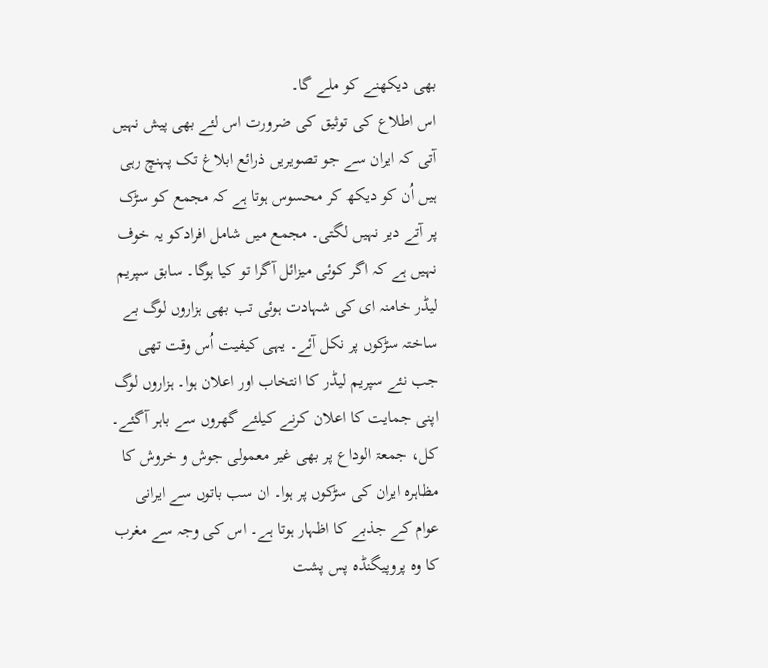بھی دیکھنے کو ملے گا۔
اس اطلاع کی توثیق کی ضرورت اس لئے بھی پیش نہیں آتی کہ ایران سے جو تصویریں ذرائع ابلاغ تک پہنچ رہی ہیں اُن کو دیکھ کر محسوس ہوتا ہے کہ مجمع کو سڑک پر آتے دیر نہیں لگتی۔ مجمع میں شامل افرادکو یہ خوف نہیں ہے کہ اگر کوئی میزائل آگرا تو کیا ہوگا۔ سابق سپریم لیڈر خامنہ ای کی شہادت ہوئی تب بھی ہزاروں لوگ بے ساختہ سڑکوں پر نکل آئے۔ یہی کیفیت اُس وقت تھی جب نئے سپریم لیڈر کا انتخاب اور اعلان ہوا۔ ہزاروں لوگ اپنی جمایت کا اعلان کرنے کیلئے گھروں سے باہر آگئے۔ کل، جمعۃ الوداع پر بھی غیر معمولی جوش و خروش کا مظاہرہ ایران کی سڑکوں پر ہوا۔ ان سب باتوں سے ایرانی عوام کے جذبے کا اظہار ہوتا ہے۔ اس کی وجہ سے مغرب کا وہ پروپیگنڈہ پس پشت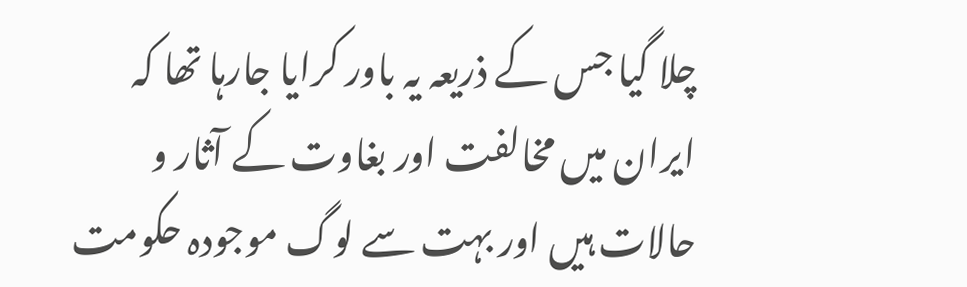چلا گیا جس کے ذریعہ یہ باور کرایا جارہا تھا کہ ایران میں مخالفت اور بغاوت کے آثار و حالات ہیں اور بہت سے لوگ موجودہ حکومت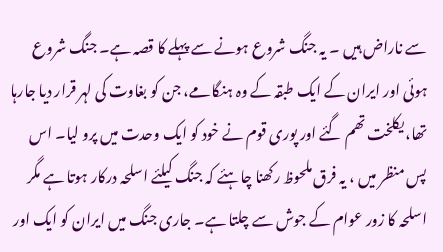سے ناراض ہیں ۔ یہ جنگ شروع ہونے سے پہلے کا قصہ ہے۔ جنگ شروع ہوئی اور ایران کے ایک طبقہ کے وہ ہنگامے، جن کو بغاوت کی لہر قرار دیا جارہا تھا، یکلخت تھم گئے اور پوری قوم نے خود کو ایک وحدت میں پرو لیا۔ اس پس منظر میں ، یہ فرق ملحوظ رکھنا چاہئے کہ جنگ کیلئے اسلحہ درکار ہوتا ہے مگر اسلحہ کا زور عوام کے جوش سے چلتا ہے۔ جاری جنگ میں ایران کو ایک اور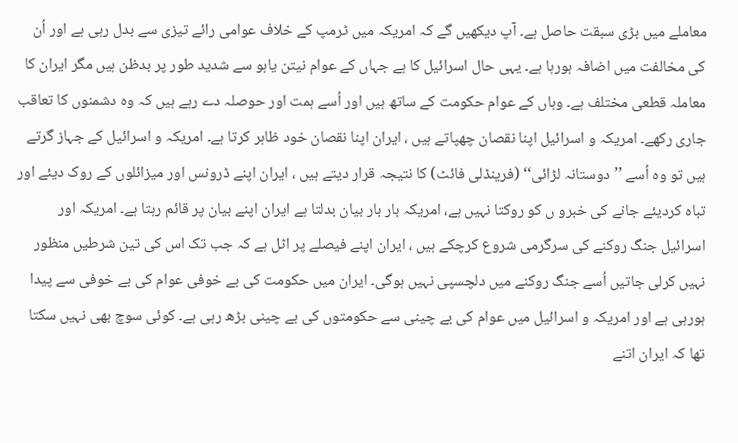معاملے میں بڑی سبقت حاصل ہے۔ آپ دیکھیں گے کہ امریکہ میں ٹرمپ کے خلاف عوامی رائے تیزی سے بدل رہی ہے اور اُن کی مخالفت میں اضافہ ہورہا ہے۔ یہی حال اسرائیل کا ہے جہاں کے عوام نیتن یاہو سے شدید طور پر بدظن ہیں مگر ایران کا معاملہ قطعی مختلف ہے۔ وہاں کے عوام حکومت کے ساتھ ہیں اور اُسے ہمت اور حوصلہ دے رہے ہیں کہ وہ دشمنوں کا تعاقب جاری رکھے۔ امریکہ و اسرائیل اپنا نقصان چھپاتے ہیں ، ایران اپنا نقصان خود ظاہر کرتا ہے۔ امریکہ و اسرائیل کے جہاز گرتے ہیں تو وہ اُسے ’’دوستانہ لڑائی‘‘ (فرینڈلی فائٹ) کا نتیجہ قرار دیتے ہیں ، ایران اپنے ڈرونس اور میزائلوں کے روک دیئے اور تباہ کردیئے جانے کی خبرو ں کو روکتا نہیں ہے، امریکہ بار بار بیان بدلتا ہے ایران اپنے بیان پر قائم رہتا ہے۔ امریکہ اور اسرائیل جنگ روکنے کی سرگرمی شروع کرچکے ہیں ، ایران اپنے فیصلے پر اٹل ہے کہ جب تک اس کی تین شرطیں منظور نہیں کرلی جاتیں اُسے جنگ روکنے میں دلچسپی نہیں ہوگی۔ ایران میں حکومت کی بے خوفی عوام کی بے خوفی سے پیدا ہورہی ہے اور امریکہ و اسرائیل میں عوام کی بے چینی سے حکومتوں کی بے چینی بڑھ رہی ہے۔ کوئی سوچ بھی نہیں سکتا تھا کہ ایران اتنے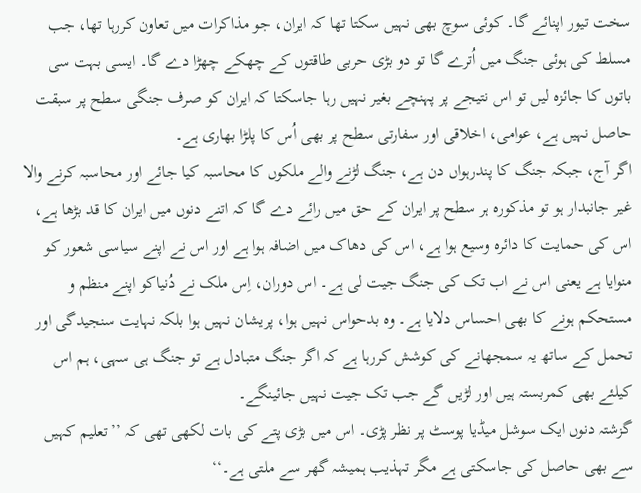سخت تیور اپنائے گا۔ کوئی سوچ بھی نہیں سکتا تھا کہ ایران، جو مذاکرات میں تعاون کررہا تھا، جب مسلط کی ہوئی جنگ میں اُترے گا تو دو بڑی حربی طاقتوں کے چھکے چھڑا دے گا۔ ایسی بہت سی باتوں کا جائزہ لیں تو اس نتیجے پر پہنچے بغیر نہیں رہا جاسکتا کہ ایران کو صرف جنگی سطح پر سبقت حاصل نہیں ہے، عوامی، اخلاقی اور سفارتی سطح پر بھی اُس کا پلڑا بھاری ہے۔
اگر آج، جبکہ جنگ کا پندرہواں دن ہے، جنگ لڑنے والے ملکوں کا محاسبہ کیا جائے اور محاسبہ کرنے والا غیر جانبدار ہو تو مذکورہ ہر سطح پر ایران کے حق میں رائے دے گا کہ اتنے دنوں میں ایران کا قد بڑھا ہے، اس کی حمایت کا دائرہ وسیع ہوا ہے، اس کی دھاک میں اضافہ ہوا ہے اور اس نے اپنے سیاسی شعور کو منوایا ہے یعنی اس نے اب تک کی جنگ جیت لی ہے۔ اس دوران، اِس ملک نے دُنیاکو اپنے منظم و مستحکم ہونے کا بھی احساس دلایا ہے۔ وہ بدحواس نہیں ہوا، پریشان نہیں ہوا بلکہ نہایت سنجیدگی اور تحمل کے ساتھ یہ سمجھانے کی کوشش کررہا ہے کہ اگر جنگ متبادل ہے تو جنگ ہی سہی، ہم اس کیلئے بھی کمربستہ ہیں اور لڑیں گے جب تک جیت نہیں جائینگے۔
گزشتہ دنوں ایک سوشل میڈیا پوسٹ پر نظر پڑی۔ اس میں بڑی پتے کی بات لکھی تھی کہ ’’تعلیم کہیں سے بھی حاصل کی جاسکتی ہے مگر تہذیب ہمیشہ گھر سے ملتی ہے۔‘‘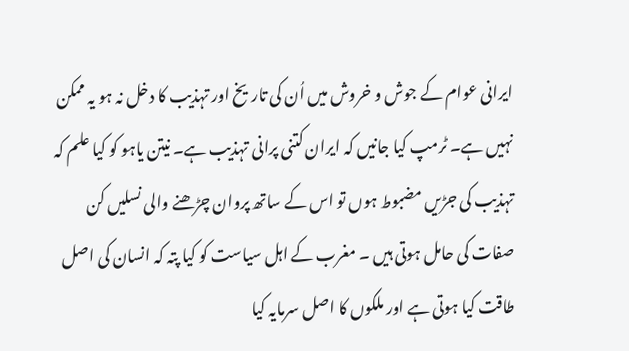ایرانی عوام کے جوش و خروش میں اُن کی تاریخ اور تہذیب کا دخل نہ ہو یہ ممکن نہیں ہے۔ ٹرمپ کیا جانیں کہ ایران کتنی پرانی تہذیب ہے۔ نیتن یاہو کو کیا علم کہ تہذیب کی جڑیں مضبوط ہوں تو اس کے ساتھ پروان چڑھنے والی نسلیں کن صفات کی حامل ہوتی ہیں ۔ مغرب کے اہل سیاست کو کیا پتہ کہ انسان کی اصل طاقت کیا ہوتی ہے اور ملکوں کا اصل سرمایہ کیا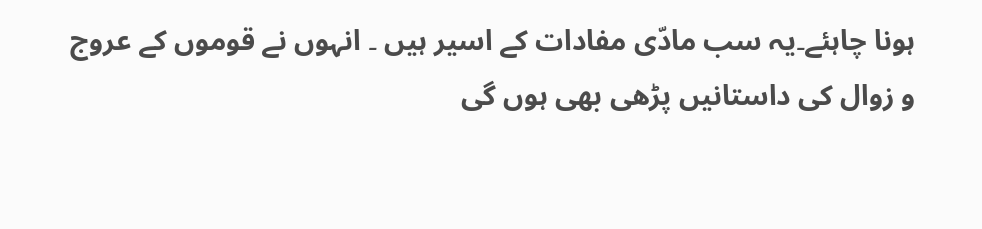ہونا چاہئے۔یہ سب مادّی مفادات کے اسیر ہیں ۔ انہوں نے قوموں کے عروج و زوال کی داستانیں پڑھی بھی ہوں گی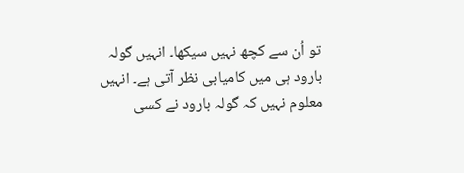تو اُن سے کچھ نہیں سیکھا۔ انہیں گولہ بارود ہی میں کامیابی نظر آتی ہے۔ انہیں معلوم نہیں کہ گولہ بارود نے کسی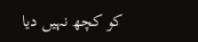کو کچھ نہیں دیا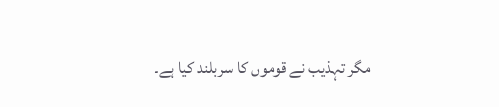مگر تہذیب نے قوموں کا سربلند کیا ہے۔